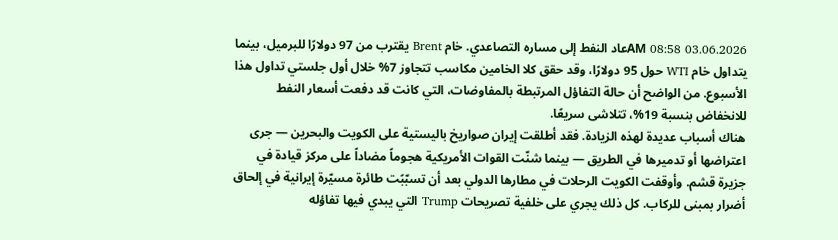03.06.2026 08:58 AMعاد النفط إلى مساره التصاعدي. خام Brent يقترب من 97 دولارًا للبرميل، بينما يتداول خام WTI حول 95 دولارًا، وقد حقق كلا الخامين مكاسب تتجاوز 7% خلال أول جلستي تداول هذا الأسبوع. من الواضح أن حالة التفاؤل المرتبطة بالمفاوضات، التي كانت قد دفعت أسعار النفط للانخفاض بنسبة 19%، تتلاشى سريعًا.
هناك أسباب عديدة لهذه الزيادة. فقد أطلقت إيران صواريخ باليستية على الكويت والبحرين — جرى اعتراضها أو تدميرها في الطريق — بينما شنّت القوات الأمريكية هجوماً مضاداً على مركز قيادة في جزيرة قشم. وأوقفت الكويت الرحلات في مطارها الدولي بعد أن تسبّبًت طائرة مسيّرة إيرانية في إلحاق أضرار بمبنى للركاب. كل ذلك يجري على خلفية تصريحات Trump التي يبدي فيها تفاؤله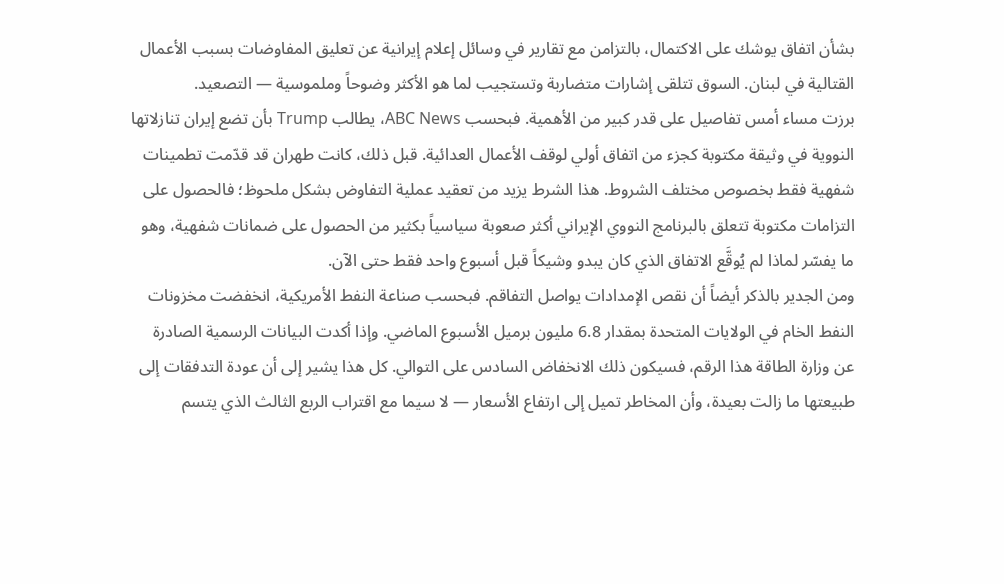بشأن اتفاق يوشك على الاكتمال، بالتزامن مع تقارير في وسائل إعلام إيرانية عن تعليق المفاوضات بسبب الأعمال القتالية في لبنان. السوق تتلقى إشارات متضاربة وتستجيب لما هو الأكثر وضوحاً وملموسية — التصعيد.
برزت مساء أمس تفاصيل على قدر كبير من الأهمية. فبحسب ABC News، يطالب Trump بأن تضع إيران تنازلاتها النووية في وثيقة مكتوبة كجزء من اتفاق أولي لوقف الأعمال العدائية. قبل ذلك، كانت طهران قد قدّمت تطمينات شفهية فقط بخصوص مختلف الشروط. هذا الشرط يزيد من تعقيد عملية التفاوض بشكل ملحوظ؛ فالحصول على التزامات مكتوبة تتعلق بالبرنامج النووي الإيراني أكثر صعوبة سياسياً بكثير من الحصول على ضمانات شفهية، وهو ما يفسّر لماذا لم يُوقَّع الاتفاق الذي كان يبدو وشيكاً قبل أسبوع واحد فقط حتى الآن.
ومن الجدير بالذكر أيضاً أن نقص الإمدادات يواصل التفاقم. فبحسب صناعة النفط الأمريكية، انخفضت مخزونات النفط الخام في الولايات المتحدة بمقدار 6.8 مليون برميل الأسبوع الماضي. وإذا أكدت البيانات الرسمية الصادرة عن وزارة الطاقة هذا الرقم، فسيكون ذلك الانخفاض السادس على التوالي. كل هذا يشير إلى أن عودة التدفقات إلى طبيعتها ما زالت بعيدة، وأن المخاطر تميل إلى ارتفاع الأسعار — لا سيما مع اقتراب الربع الثالث الذي يتسم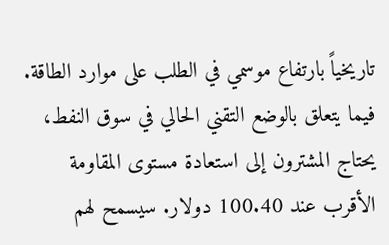تاريخياً بارتفاع موسمي في الطلب على موارد الطاقة.
فيما يتعلق بالوضع التقني الحالي في سوق النفط، يحتاج المشترون إلى استعادة مستوى المقاومة الأقرب عند 100.40 دولار. سيسمح لهم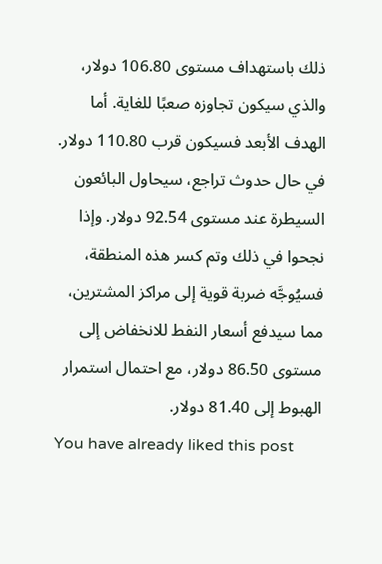ذلك باستهداف مستوى 106.80 دولار، والذي سيكون تجاوزه صعبًا للغاية. أما الهدف الأبعد فسيكون قرب 110.80 دولار. في حال حدوث تراجع، سيحاول البائعون السيطرة عند مستوى 92.54 دولار. وإذا نجحوا في ذلك وتم كسر هذه المنطقة، فسيُوجَّه ضربة قوية إلى مراكز المشترين، مما سيدفع أسعار النفط للانخفاض إلى مستوى 86.50 دولار، مع احتمال استمرار الهبوط إلى 81.40 دولار.
You have already liked this post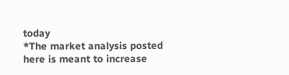today
*The market analysis posted here is meant to increase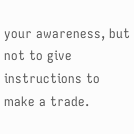your awareness, but not to give instructions to make a trade.